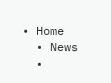• Home
  • News
  •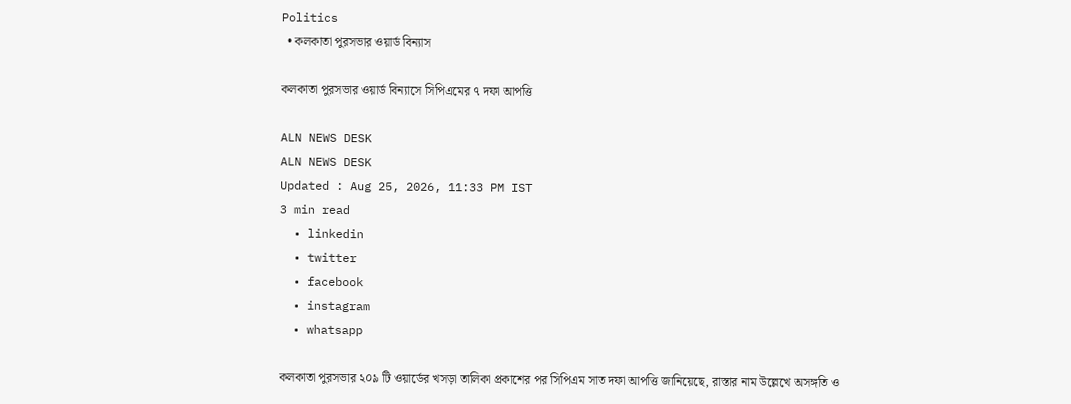Politics
  • কলকাতা পুরসভার ওয়ার্ড বিন্যাস

কলকাতা পুরসভার ওয়ার্ড বিন্যাসে সিপিএমের ৭ দফা আপত্তি

ALN NEWS DESK
ALN NEWS DESK
Updated : Aug 25, 2026, 11:33 PM IST
3 min read
  • linkedin
  • twitter
  • facebook
  • instagram
  • whatsapp

কলকাতা পুরসভার ২০৯ টি ওয়ার্ডের খসড়া তালিকা প্রকাশের পর সিপিএম সাত দফা আপত্তি জানিয়েছে, রাস্তার নাম উল্লেখে অসঙ্গতি ও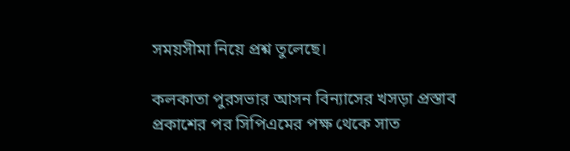সময়সীমা নিয়ে প্রশ্ন তুলেছে।

কলকাতা পুরসভার আসন বিন্যাসের খসড়া প্রস্তাব প্রকাশের পর সিপিএমের পক্ষ থেকে সাত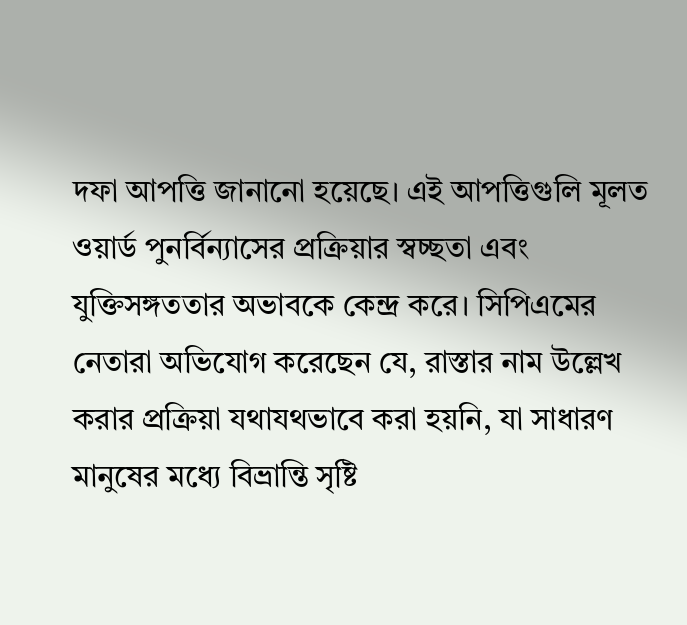দফা আপত্তি জানানো হয়েছে। এই আপত্তিগুলি মূলত ওয়ার্ড পুনর্বিন্যাসের প্রক্রিয়ার স্বচ্ছতা এবং যুক্তিসঙ্গততার অভাবকে কেন্দ্র করে। সিপিএমের নেতারা অভিযোগ করেছেন যে, রাস্তার নাম উল্লেখ করার প্রক্রিয়া যথাযথভাবে করা হয়নি, যা সাধারণ মানুষের মধ্যে বিভ্রান্তি সৃষ্টি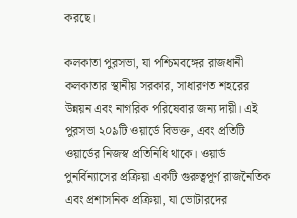করছে।

কলকাতা পুরসভা, যা পশ্চিমবঙ্গের রাজধানী কলকাতার স্থানীয় সরকার, সাধারণত শহরের উন্নয়ন এবং নাগরিক পরিষেবার জন্য দায়ী। এই পুরসভা ২০৯টি ওয়ার্ডে বিভক্ত, এবং প্রতিটি ওয়ার্ডের নিজস্ব প্রতিনিধি থাকে। ওয়ার্ড পুনর্বিন্যাসের প্রক্রিয়া একটি গুরুত্বপূর্ণ রাজনৈতিক এবং প্রশাসনিক প্রক্রিয়া, যা ভোটারদের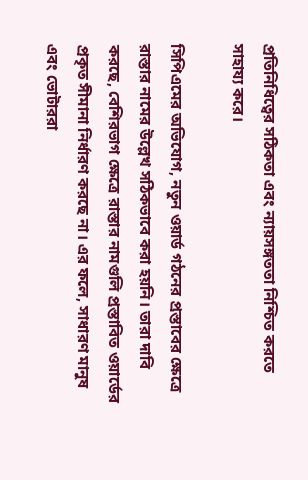প্রতিনিধিত্বের সঠিকতা এবং ন্যায়সঙ্গততা নিশ্চিত করতে সাহায্য করে।

সিপিএমের অভিযোগ, নতুন ওয়ার্ড গঠনের প্রস্তাবের ক্ষেত্রে রাস্তার নামের উল্লেখ সঠিকভাবে করা হয়নি। তারা দাবি করছে, বেশিরভাগ ক্ষেত্রে রাস্তার নামগুলি প্রস্তাবিত ওয়ার্ডের প্রকৃত সীমানা নির্ধারণ করছে না। এর ফলে, সাধারণ মানুষ এবং ভোটাররা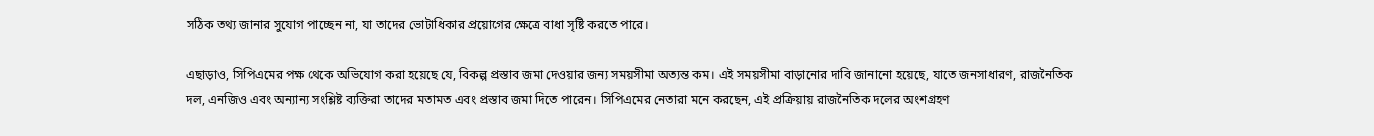সঠিক তথ্য জানার সুযোগ পাচ্ছেন না, যা তাদের ভোটাধিকার প্রয়োগের ক্ষেত্রে বাধা সৃষ্টি করতে পারে।

এছাড়াও, সিপিএমের পক্ষ থেকে অভিযোগ করা হয়েছে যে, বিকল্প প্রস্তাব জমা দেওয়ার জন্য সময়সীমা অত্যন্ত কম। এই সময়সীমা বাড়ানোর দাবি জানানো হয়েছে, যাতে জনসাধারণ, রাজনৈতিক দল, এনজিও এবং অন্যান্য সংশ্লিষ্ট ব্যক্তিরা তাদের মতামত এবং প্রস্তাব জমা দিতে পারেন। সিপিএমের নেতারা মনে করছেন, এই প্রক্রিয়ায় রাজনৈতিক দলের অংশগ্রহণ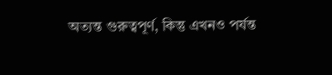অত্যন্ত গুরুত্বপূর্ণ, কিন্তু এখনও পর্যন্ত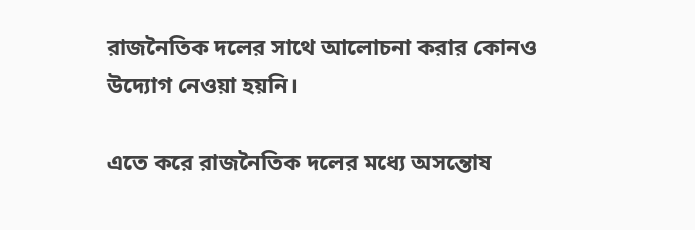রাজনৈতিক দলের সাথে আলোচনা করার কোনও উদ্যোগ নেওয়া হয়নি।

এতে করে রাজনৈতিক দলের মধ্যে অসন্তোষ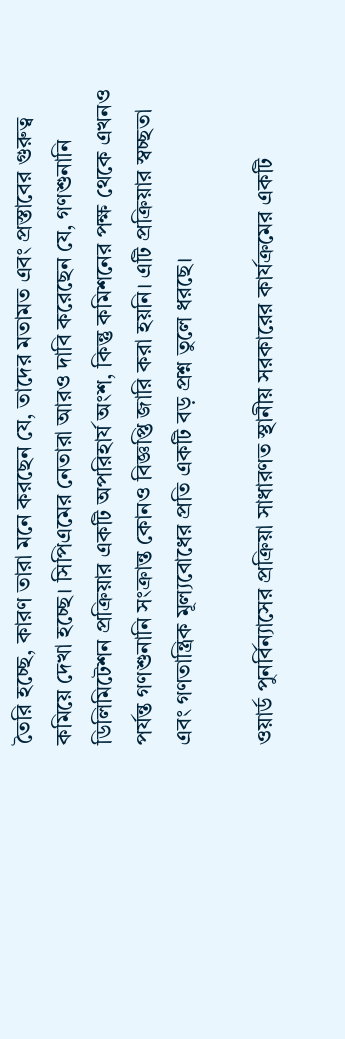তৈরি হচ্ছে, কারণ তারা মনে করছেন যে, তাদের মতামত এবং প্রস্তাবের গুরুত্ব কমিয়ে দেখা হচ্ছে। সিপিএমের নেতারা আরও দাবি করেছেন যে, গণশুনানি ডিলিমিটেশন প্রক্রিয়ার একটি অপরিহার্য অংশ, কিন্তু কমিশনের পক্ষ থেকে এখনও পর্যন্ত গণশুনানি সংক্রান্ত কোনও বিজ্ঞপ্তি জারি করা হয়নি। এটি প্রক্রিয়ার স্বচ্ছতা এবং গণতান্ত্রিক মূল্যবোধের প্রতি একটি বড় প্রশ্ন তুলে ধরছে।

ওয়ার্ড পুনর্বিন্যাসের প্রক্রিয়া সাধারণত স্থানীয় সরকারের কার্যক্রমের একটি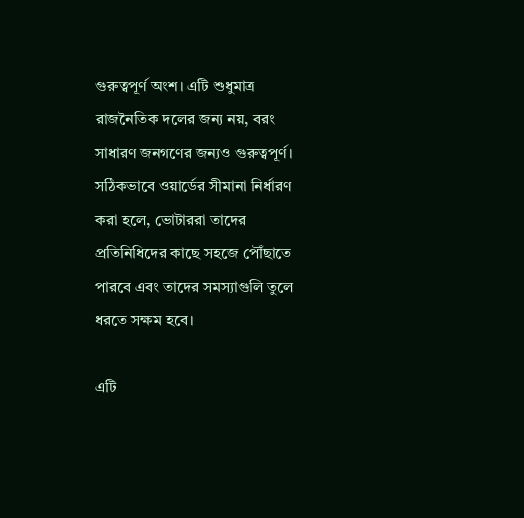গুরুত্বপূর্ণ অংশ। এটি শুধুমাত্র রাজনৈতিক দলের জন্য নয়, বরং সাধারণ জনগণের জন্যও গুরুত্বপূর্ণ। সঠিকভাবে ওয়ার্ডের সীমানা নির্ধারণ করা হলে, ভোটাররা তাদের প্রতিনিধিদের কাছে সহজে পৌঁছাতে পারবে এবং তাদের সমস্যাগুলি তুলে ধরতে সক্ষম হবে।

এটি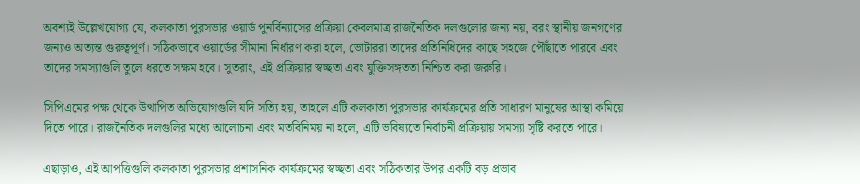অবশ্যই উল্লেখযোগ্য যে, কলকাতা পুরসভার ওয়ার্ড পুনর্বিন্যাসের প্রক্রিয়া কেবলমাত্র রাজনৈতিক দলগুলোর জন্য নয়, বরং স্থানীয় জনগণের জন্যও অত্যন্ত গুরুত্বপূর্ণ। সঠিকভাবে ওয়ার্ডের সীমানা নির্ধারণ করা হলে, ভোটাররা তাদের প্রতিনিধিদের কাছে সহজে পৌঁছাতে পারবে এবং তাদের সমস্যাগুলি তুলে ধরতে সক্ষম হবে। সুতরাং, এই প্রক্রিয়ার স্বচ্ছতা এবং যুক্তিসঙ্গততা নিশ্চিত করা জরুরি।

সিপিএমের পক্ষ থেকে উত্থাপিত অভিযোগগুলি যদি সত্যি হয়, তাহলে এটি কলকাতা পুরসভার কার্যক্রমের প্রতি সাধারণ মানুষের আস্থা কমিয়ে দিতে পারে। রাজনৈতিক দলগুলির মধ্যে আলোচনা এবং মতবিনিময় না হলে, এটি ভবিষ্যতে নির্বাচনী প্রক্রিয়ায় সমস্যা সৃষ্টি করতে পারে।

এছাড়াও, এই আপত্তিগুলি কলকাতা পুরসভার প্রশাসনিক কার্যক্রমের স্বচ্ছতা এবং সঠিকতার উপর একটি বড় প্রভাব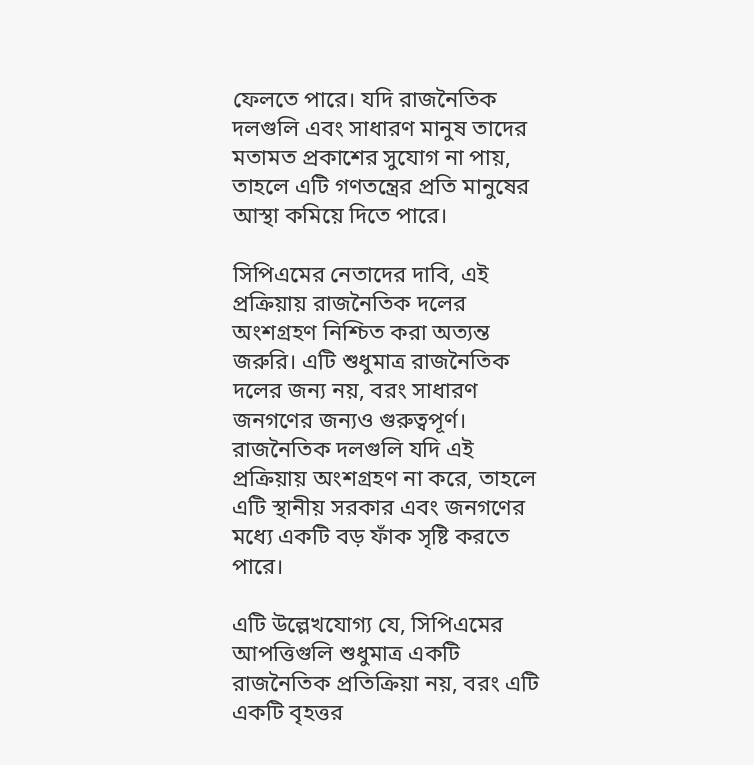ফেলতে পারে। যদি রাজনৈতিক দলগুলি এবং সাধারণ মানুষ তাদের মতামত প্রকাশের সুযোগ না পায়, তাহলে এটি গণতন্ত্রের প্রতি মানুষের আস্থা কমিয়ে দিতে পারে।

সিপিএমের নেতাদের দাবি, এই প্রক্রিয়ায় রাজনৈতিক দলের অংশগ্রহণ নিশ্চিত করা অত্যন্ত জরুরি। এটি শুধুমাত্র রাজনৈতিক দলের জন্য নয়, বরং সাধারণ জনগণের জন্যও গুরুত্বপূর্ণ। রাজনৈতিক দলগুলি যদি এই প্রক্রিয়ায় অংশগ্রহণ না করে, তাহলে এটি স্থানীয় সরকার এবং জনগণের মধ্যে একটি বড় ফাঁক সৃষ্টি করতে পারে।

এটি উল্লেখযোগ্য যে, সিপিএমের আপত্তিগুলি শুধুমাত্র একটি রাজনৈতিক প্রতিক্রিয়া নয়, বরং এটি একটি বৃহত্তর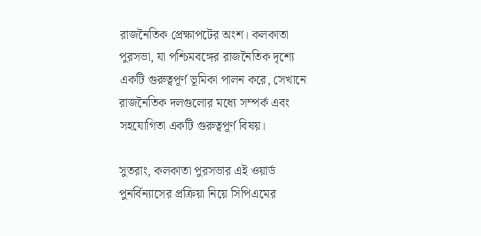রাজনৈতিক প্রেক্ষাপটের অংশ। কলকাতা পুরসভা, যা পশ্চিমবঙ্গের রাজনৈতিক দৃশ্যে একটি গুরুত্বপূর্ণ ভূমিকা পালন করে, সেখানে রাজনৈতিক দলগুলোর মধ্যে সম্পর্ক এবং সহযোগিতা একটি গুরুত্বপূর্ণ বিষয়।

সুতরাং, কলকাতা পুরসভার এই ওয়ার্ড পুনর্বিন্যাসের প্রক্রিয়া নিয়ে সিপিএমের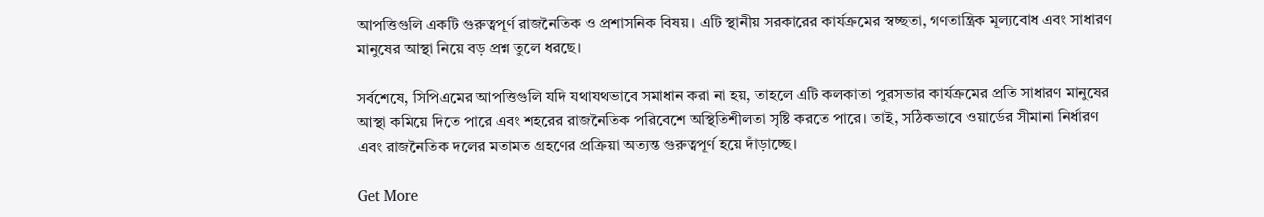আপত্তিগুলি একটি গুরুত্বপূর্ণ রাজনৈতিক ও প্রশাসনিক বিষয়। এটি স্থানীয় সরকারের কার্যক্রমের স্বচ্ছতা, গণতান্ত্রিক মূল্যবোধ এবং সাধারণ মানুষের আস্থা নিয়ে বড় প্রশ্ন তুলে ধরছে।

সর্বশেষে, সিপিএমের আপত্তিগুলি যদি যথাযথভাবে সমাধান করা না হয়, তাহলে এটি কলকাতা পুরসভার কার্যক্রমের প্রতি সাধারণ মানুষের আস্থা কমিয়ে দিতে পারে এবং শহরের রাজনৈতিক পরিবেশে অস্থিতিশীলতা সৃষ্টি করতে পারে। তাই, সঠিকভাবে ওয়ার্ডের সীমানা নির্ধারণ এবং রাজনৈতিক দলের মতামত গ্রহণের প্রক্রিয়া অত্যন্ত গুরুত্বপূর্ণ হয়ে দাঁড়াচ্ছে।

Get More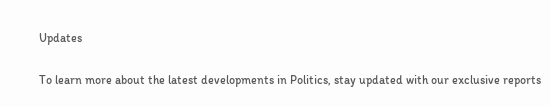Updates

To learn more about the latest developments in Politics, stay updated with our exclusive reports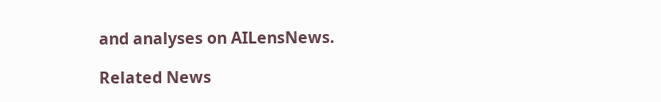and analyses on AILensNews.

Related News